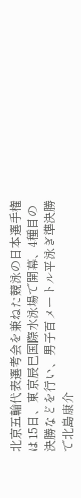北京五輪代表選考会を兼ねた競泳の日本選手権は15日、東京辰巳国際水泳場で開幕、4種目の決勝などを行い、男子百メートル平泳ぎ準決勝で北島康介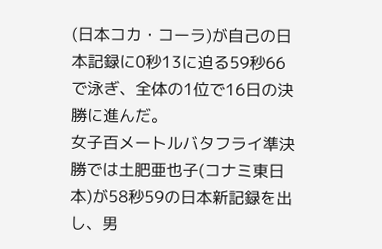(日本コカ・コーラ)が自己の日本記録に0秒13に迫る59秒66で泳ぎ、全体の1位で16日の決勝に進んだ。
女子百メートルバタフライ準決勝では土肥亜也子(コナミ東日本)が58秒59の日本新記録を出し、男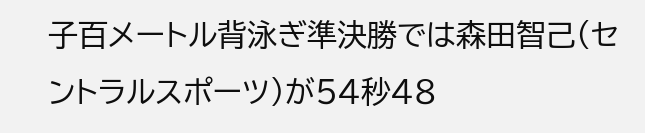子百メートル背泳ぎ準決勝では森田智己(セントラルスポーツ)が54秒48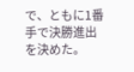で、ともに1番手で決勝進出を決めた。